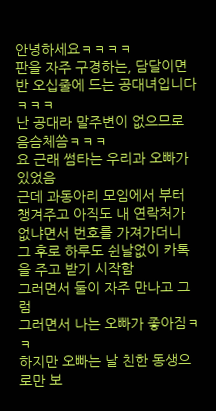안녕하세요ㅋㅋㅋㅋ
판을 자주 구경하는, 담달이면 반 오십줄에 드는 공대녀입니다 ㅋㅋㅋ
난 공대라 말주변이 없으므로 음슴체씀ㅋㅋㅋ
요 근래 썸타는 우리과 오빠가 있었음
근데 과동아리 모임에서 부터 챙겨주고 아직도 내 연락처가 없냐면서 번호를 가져가더니
그 후로 하루도 쉰날없이 카톡을 주고 받기 시작함
그러면서 둘이 자주 만나고 그럼
그러면서 나는 오빠가 좋아짐ㅋㅋ
하지만 오빠는 날 친한 동생으로만 보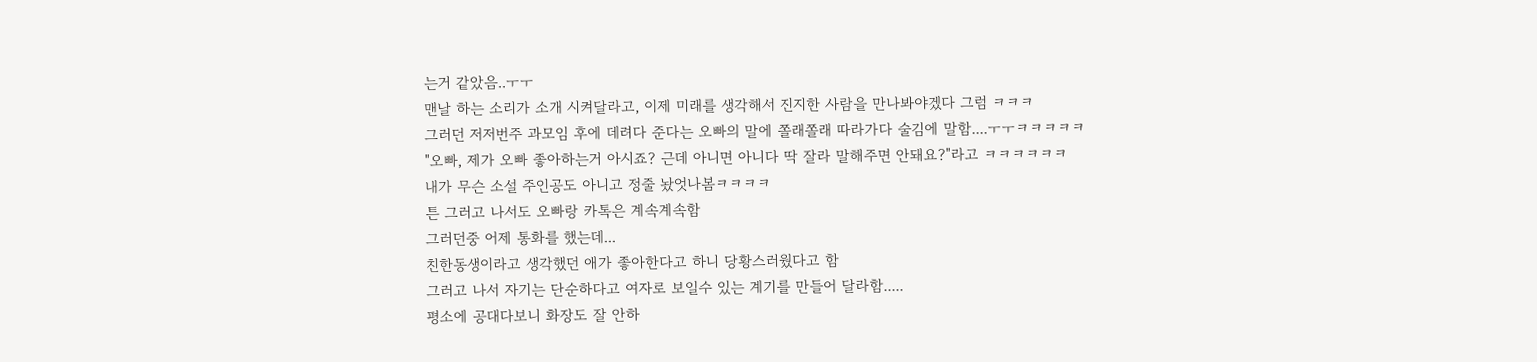는거 같았음..ㅜㅜ
맨날 하는 소리가 소개 시켜달라고, 이제 미래를 생각해서 진지한 사람을 만나봐야겠다 그럼 ㅋㅋㅋ
그러던 저저번주 과모임 후에 데려다 준다는 오빠의 말에 쫄래쫄래 따라가다 술김에 말함....ㅜㅜㅋㅋㅋㅋㅋ
"오빠, 제가 오빠 좋아하는거 아시죠? 근데 아니면 아니다 딱 잘라 말해주면 안돼요?"라고 ㅋㅋㅋㅋㅋㅋ
내가 무슨 소설 주인공도 아니고 정줄 놨엇나봄ㅋㅋㅋㅋ
튼 그러고 나서도 오빠랑 카톡은 계속계속함
그러던중 어제 통화를 했는데...
친한동생이라고 생각했던 애가 좋아한다고 하니 당황스러웠다고 함
그러고 나서 자기는 단순하다고 여자로 보일수 있는 계기를 만들어 달라함.....
평소에 공대다보니 화장도 잘 안하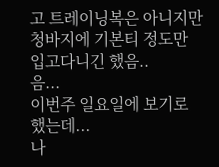고 트레이닝복은 아니지만 청바지에 기본티 정도만 입고다니긴 했음..
음...
이번주 일요일에 보기로 했는데...
나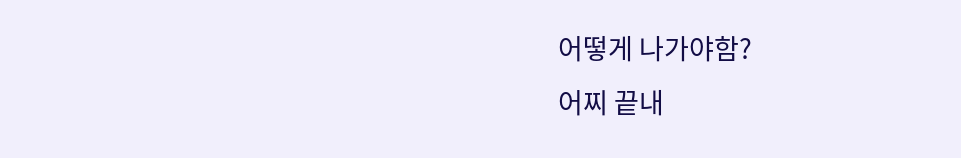어떻게 나가야함?
어찌 끝내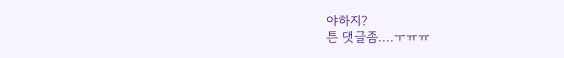야하지?
튼 댓글좀....ㅜㅠㅠ